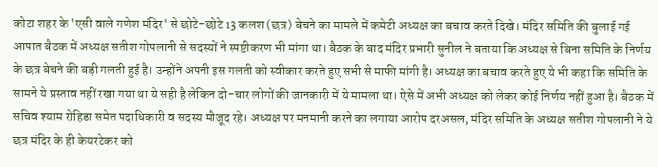कोटा शहर के 'एसी वाले गणेश मंदिर' से छोटे-छोटे 13 कलश (छत्र) बेचने का मामले में कमेटी अध्यक्ष का बचाव करते दिखे। मंदिर समिति की बुलाई गई आपात बैठक में अध्यक्ष सतीश गोपलानी से सदस्यों ने स्पष्टीकरण भी मांगा था। बैठक के बाद मंदिर प्रभारी सुनील ने बताया कि अध्यक्ष से बिना समिति के निर्णय के छत्र बेचने की बड़ी गलती हुई है। उन्होंने अपनी इस गलती को स्वीकार करते हुए सभी से माफी मांगी है। अध्यक्ष का बचाव करते हुए ये भी कहा कि समिति के सामने ये प्रस्ताव नहीं रखा गया था ये सही है लेकिन दो-चार लोगों की जानकारी में ये मामला था। ऐसे में अभी अध्यक्ष को लेकर कोई निर्णय नहीं हुआ है। बैठक में सचिव श्याम रोहिडा समेत पदाधिकारी व सदस्य मौजूद रहे। अध्यक्ष पर मनमानी करने का लगाया आरोप दरअसल, मंदिर समिति के अध्यक्ष सतीश गोपलानी ने ये छत्र मंदिर के ही केयरटेकर को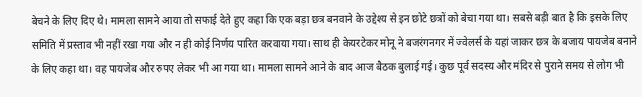बेचने के लिए दिए थे। मामला सामने आया तो सफाई देते हुए कहा कि एक बड़ा छत्र बनवाने के उद्देश्य से इन छोटे छत्रों को बेचा गया था। सबसे बड़ी बात है कि इसके लिए समिति में प्रस्ताव भी नहीं रखा गया और न ही कोई निर्णय पारित करवाया गया। साथ ही केयरटेकर मोनू ने बजरंगनगर में ज्वेलर्स के यहां जाकर छत्र के बजाय पायजेब बनाने के लिए कहा था। वह पायजेब और रुपए लेकर भी आ गया था। मामला सामने आने के बाद आज बैठक बुलाई गई। कुछ पूर्व सदस्य और मंदिर से पुराने समय से लोग भी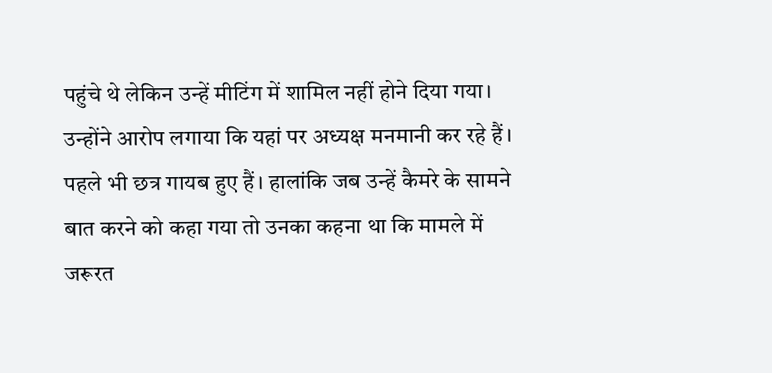पहुंचे थे लेकिन उन्हें मीटिंग में शामिल नहीं होने दिया गया। उन्होंने आरोप लगाया कि यहां पर अध्यक्ष मनमानी कर रहे हैं। पहले भी छत्र गायब हुए हैं। हालांकि जब उन्हें कैमरे के सामने बात करने को कहा गया तो उनका कहना था कि मामले में जरूरत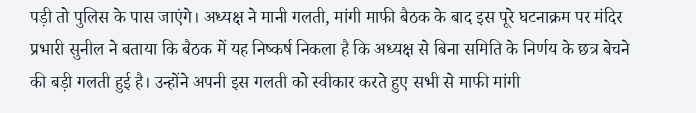पड़ी तो पुलिस के पास जाएंगे। अध्यक्ष ने मानी गलती, मांगी माफी बैठक के बाद इस पूरे घटनाक्रम पर मंदिर प्रभारी सुनील ने बताया कि बैठक में यह निष्कर्ष निकला है कि अध्यक्ष से बिना समिति के निर्णय के छत्र बेचने की बड़ी गलती हुई है। उन्होंने अपनी इस गलती को स्वीकार करते हुए सभी से माफी मांगी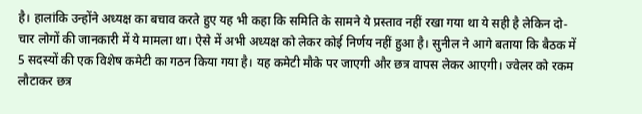है। हालांकि उन्होंने अध्यक्ष का बचाव करते हुए यह भी कहा कि समिति के सामने ये प्रस्ताव नहीं रखा गया था ये सही है लेकिन दो-चार लोगों की जानकारी में ये मामला था। ऐसे में अभी अध्यक्ष को लेकर कोई निर्णय नहीं हुआ है। सुनील ने आगे बताया कि बैठक में 5 सदस्यों की एक विशेष कमेटी का गठन किया गया है। यह कमेटी मौके पर जाएगी और छत्र वापस लेकर आएगी। ज्वेलर को रकम लौटाकर छत्र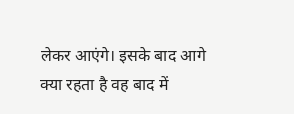लेकर आएंगे। इसके बाद आगे क्या रहता है वह बाद में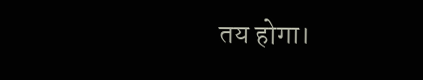तय होगा।